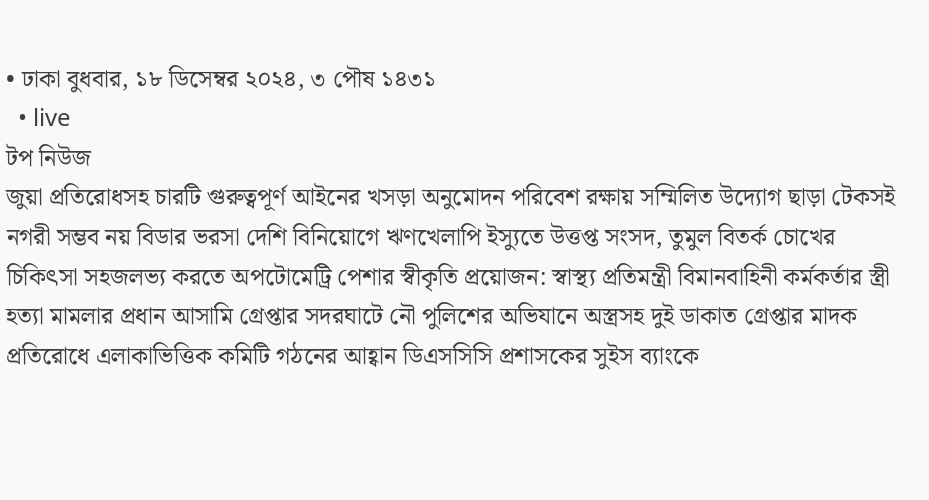• ঢাকা বুধবার, ১৮ ডিসেম্বর ২০২৪, ৩ পৌষ ১৪৩১
  • live
টপ নিউজ
জুয়া প্রতিরোধসহ চারটি গুরুত্বপূর্ণ আইনের খসড়া অনুমোদন পরিবেশ রক্ষায় সম্মিলিত উদ্যোগ ছাড়া টেকসই নগরী সম্ভব নয় বিডার ভরসা দেশি বিনিয়োগে ঋণখেলাপি ইস্যুতে উত্তপ্ত সংসদ, তুমুল বিতর্ক চোখের চিকিৎসা সহজলভ্য করতে অপটোমেট্রি পেশার স্বীকৃতি প্রয়োজন: স্বাস্থ্য প্রতিমন্ত্রী বিমানবাহিনী কর্মকর্তার স্ত্রী হত্যা মামলার প্রধান আসামি গ্রেপ্তার সদরঘাটে নৌ পুলিশের অভিযানে অস্ত্রসহ দুই ডাকাত গ্রেপ্তার মাদক প্রতিরোধে এলাকাভিত্তিক কমিটি গঠনের আহ্বান ডিএসসিসি প্রশাসকের সুইস ব্যাংকে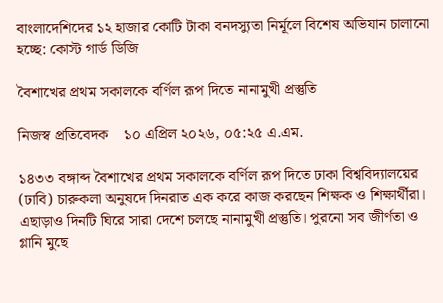বাংলাদেশিদের ১২ হাজার কোটি টাকা বনদস্যুতা নির্মূলে বিশেষ অভিযান চালানো হচ্ছে: কোস্ট গার্ড ডিজি

বৈশাখের প্রথম সকালকে বর্ণিল রূপ দিতে নানামুখী প্রস্তুতি

নিজস্ব প্রতিবেদক    ১০ এপ্রিল ২০২৬, ০৫:২৫ এ.এম.

১৪৩৩ বঙ্গাব্দ বৈশাখের প্রথম সকালকে বর্ণিল রূপ দিতে ঢাকা বিশ্ববিদ্যালয়ের (ঢাবি) চারুকলা অনুষদে দিনরাত এক করে কাজ করছেন শিক্ষক ও শিক্ষার্থীরা।  এছাড়াও দিনটি ঘিরে সারা দেশে চলছে নানামুখী প্রস্তুতি। পুরনো সব জীর্ণতা ও গ্লানি মুছে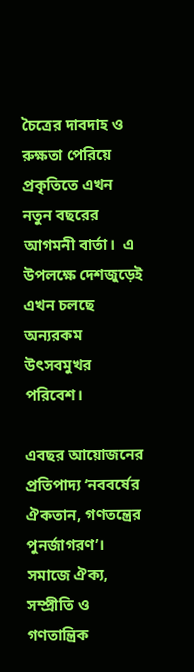চৈত্রের দাবদাহ ও রুক্ষতা পেরিয়ে প্রকৃতিতে এখন নতুন বছরের আগমনী বার্তা।  এ উপলক্ষে দেশজুড়েই এখন চলছে অন্যরকম উৎসবমুখর পরিবেশ।

এবছর আয়োজনের প্রতিপাদ্য ‘নববর্ষের ঐকতান, গণতন্ত্রের পুনর্জাগরণ’।  সমাজে ঐক্য, সম্প্রীতি ও গণতান্ত্রিক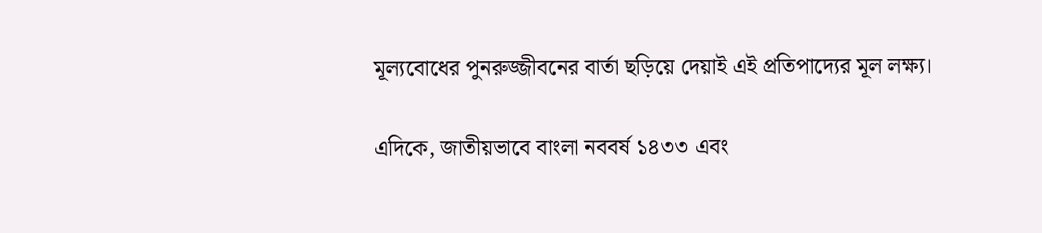মূল্যবোধের পুনরুজ্জীবনের বার্তা ছড়িয়ে দেয়াই এই প্রতিপাদ্যের মূল লক্ষ্য।

এদিকে, জাতীয়ভাবে বাংলা নববর্ষ ১৪৩৩ এবং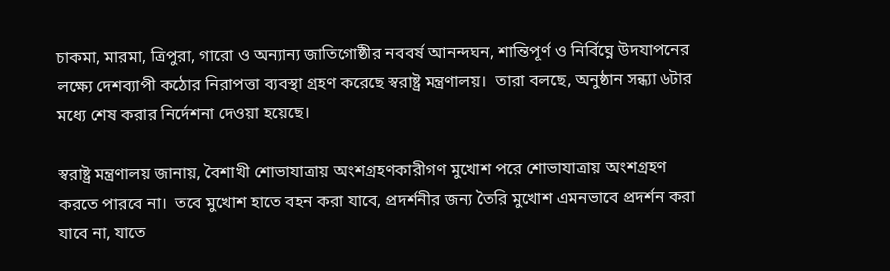চাকমা, মারমা, ত্রিপুরা, গারো ও অন্যান্য জাতিগোষ্ঠীর নববর্ষ আনন্দঘন, শান্তিপূর্ণ ও নির্বিঘ্নে উদযাপনের লক্ষ্যে দেশব্যাপী কঠোর নিরাপত্তা ব্যবস্থা গ্রহণ করেছে স্বরাষ্ট্র মন্ত্রণালয়।  তারা বলছে, অনুষ্ঠান সন্ধ্যা ৬টার মধ্যে শেষ করার নির্দেশনা দেওয়া হয়েছে।

স্বরাষ্ট্র মন্ত্রণালয় জানায়, বৈশাখী শোভাযাত্রায় অংশগ্রহণকারীগণ মুখোশ পরে শোভাযাত্রায় অংশগ্রহণ করতে পারবে না।  তবে মুখোশ হাতে বহন করা যাবে, প্রদর্শনীর জন্য তৈরি মুখোশ এমনভাবে প্রদর্শন করা যাবে না, যাতে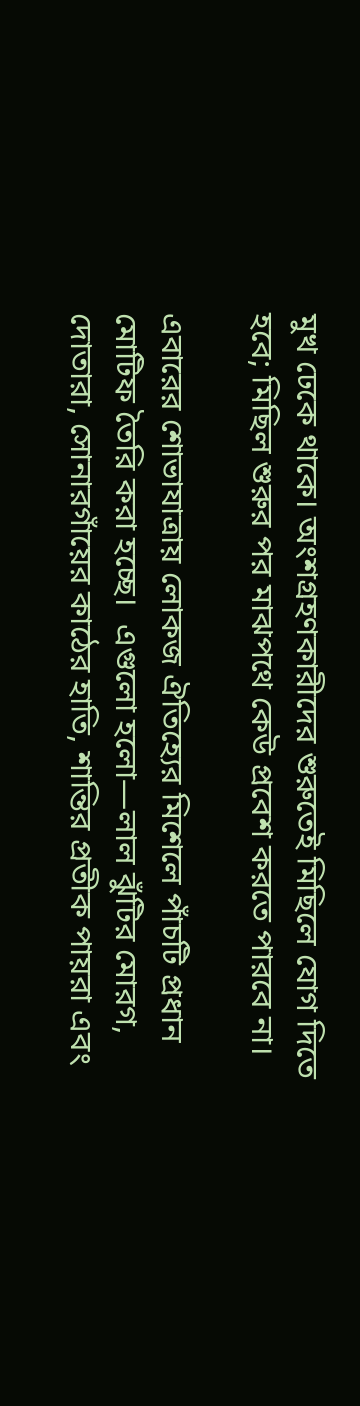মুখ ঢেকে থাকে। অংশগ্রহণকারীদের শুরুতেই মিছিলে যোগ দিতে হবে; মিছিল শুরুর পর মাঝপথে কেউ প্রবেশ করতে পারবে না।

এবারের শোভাযাত্রায় লোকজ ঐতিহ্যের মিশেলে পাঁচটি প্রধান মোটিফ তৈরি করা হচ্ছে।  এগুলো হলো—লাল ঝুঁটির মোরগ, দোতারা, সোনারগাঁয়ের কাঠের হাতি, শান্তির প্রতীক পায়রা এবং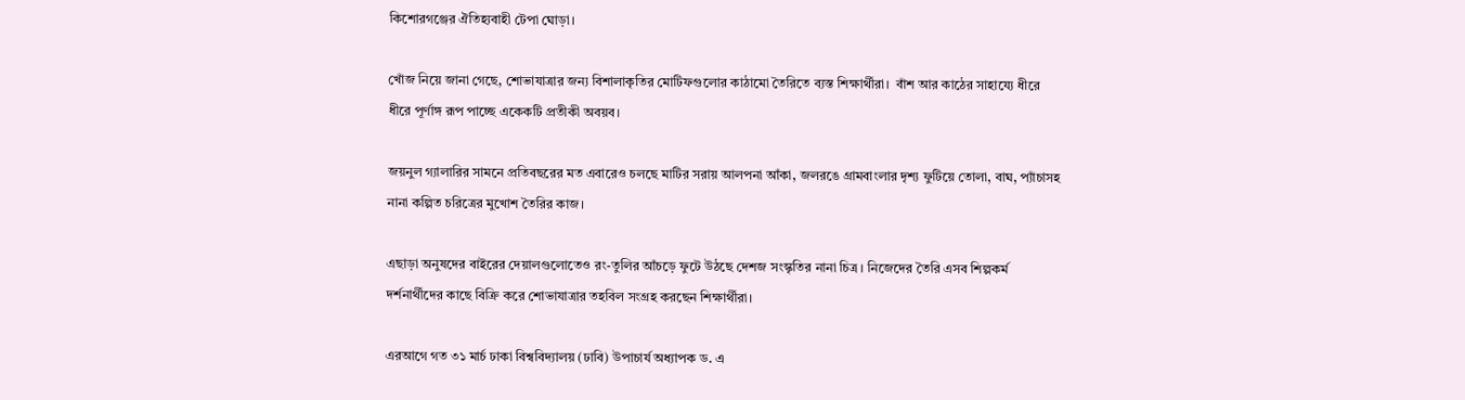কিশোরগঞ্জের ঐতিহ্যবাহী টেপা ঘোড়া।

খোঁজ নিয়ে জানা গেছে, শোভাযাত্রার জন্য বিশালাকৃতির মোটিফগুলোর কাঠামো তৈরিতে ব্যস্ত শিক্ষার্থীরা।  বাঁশ আর কাঠের সাহায্যে ধীরে ধীরে পূর্ণাঙ্গ রূপ পাচ্ছে একেকটি প্রতীকী অবয়ব।

জয়নুল গ্যালারির সামনে প্রতিবছরের মত এবারেও চলছে মাটির সরায় আলপনা আঁকা, জলরঙে গ্রামবাংলার দৃশ্য ফুটিয়ে তোলা, বাঘ, প্যাঁচাসহ নানা কল্পিত চরিত্রের মুখোশ তৈরির কাজ।

এছাড়া অনুষদের বাইরের দেয়ালগুলোতেও রং-তুলির আঁচড়ে ফুটে উঠছে দেশজ সংস্কৃতির নানা চিত্র। নিজেদের তৈরি এসব শিল্পকর্ম দর্শনার্থীদের কাছে বিক্রি করে শোভাযাত্রার তহবিল সংগ্রহ করছেন শিক্ষার্থীরা।

এরআগে গত ৩১ মার্চ ঢাকা বিশ্ববিদ্যালয় (ঢাবি) উপাচার্য অধ্যাপক ড. এ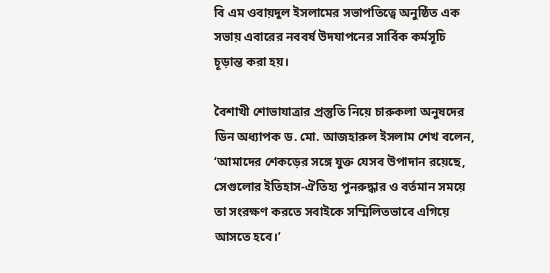বি এম ওবায়দুল ইসলামের সভাপতিত্বে অনুষ্ঠিত এক সভায় এবারের নববর্ষ উদযাপনের সার্বিক কর্মসূচি চূড়ান্ত করা হয়।

বৈশাখী শোভাযাত্রার প্রস্তুতি নিয়ে চারুকলা অনুষদের ডিন অধ্যাপক ড. মো. আজহারুল ইসলাম শেখ বলেন, ‘আমাদের শেকড়ের সঙ্গে যুক্ত যেসব উপাদান রয়েছে, সেগুলোর ইতিহাস-ঐতিহ্য পুনরুদ্ধার ও বর্তমান সময়ে তা সংরক্ষণ করতে সবাইকে সম্মিলিতভাবে এগিয়ে আসতে হবে।’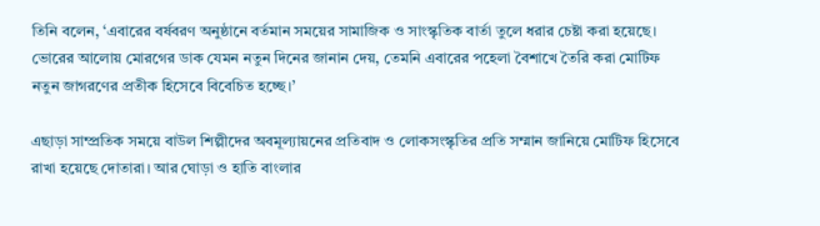তিনি বলেন, ‘এবারের বর্ষবরণ অনুষ্ঠানে বর্তমান সময়ের সামাজিক ও সাংস্কৃতিক বার্তা তুলে ধরার চেষ্টা করা হয়েছে। ভোরের আলোয় মোরগের ডাক যেমন নতুন দিনের জানান দেয়, তেমনি এবারের পহেলা বৈশাখে তৈরি করা মোটিফ নতুন জাগরণের প্রতীক হিসেবে বিবেচিত হচ্ছে।’

এছাড়া সাম্প্রতিক সময়ে বাউল শিল্পীদের অবমূল্যায়নের প্রতিবাদ ও লোকসংস্কৃতির প্রতি সম্মান জানিয়ে মোটিফ হিসেবে রাখা হয়েছে দোতারা। আর ঘোড়া ও হাতি বাংলার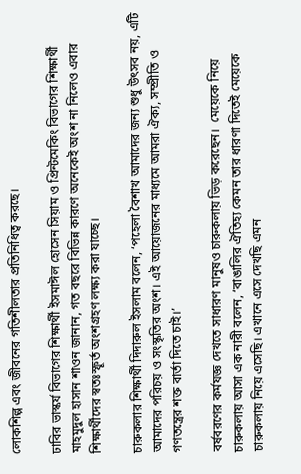লোকশিল্প এবং জীবনের গতিশীলতার প্রতিনিধিত্ব করছে।

ঢাবির ভাস্কর্য বিভাগের শিক্ষার্থী ইসমাঈল হোসেন সিয়াম ও প্রিন্টমেকিং বিভাগের শিক্ষার্থী মাহমুদুল হাসান শাওন জানান, গত বছরে বিভিন্ন কারণে অনেকেই অংশ না নিলেও এবার শিক্ষার্থীদের স্বতঃস্ফূর্ত অংশগ্রহণ লক্ষ্য করা যাচ্ছে।

চারুকলার শিক্ষার্থী দিদারুল ইসলাম বলেন, ‘পহেলা বৈশাখ আমাদের জন্য শুধু উৎসব নয়, এটি আমাদের পরিচয় ও সংস্কৃতির অংশ। এই আয়োজনের মাধ্যমে আমরা ঐক্য, সম্প্রীতি ও গণতন্ত্রের শক্ত বার্তা দিতে চাই।’

বর্ষবরণের কর্মযজ্ঞ দেখতে সাধারণ মানুষও চারুকলায় ভিড় করেছেন।  মেয়েকে নিয়ে চারুকলায় আসা এক নারী বলেন, ‘বাঙালির ঐতিহ্য কেমন তার ধারণা দিতেই মেয়েকে চারুকলায় নিয়ে এসেছি। এখানে এসে দেখছি এমন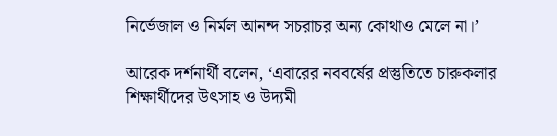নির্ভেজাল ও নির্মল আনন্দ সচরাচর অন্য কোথাও মেলে না।’

আরেক দর্শনার্থী বলেন, ‘এবারের নববর্ষের প্রস্তুতিতে চারুকলার শিক্ষার্থীদের উৎসাহ ও উদ্যমী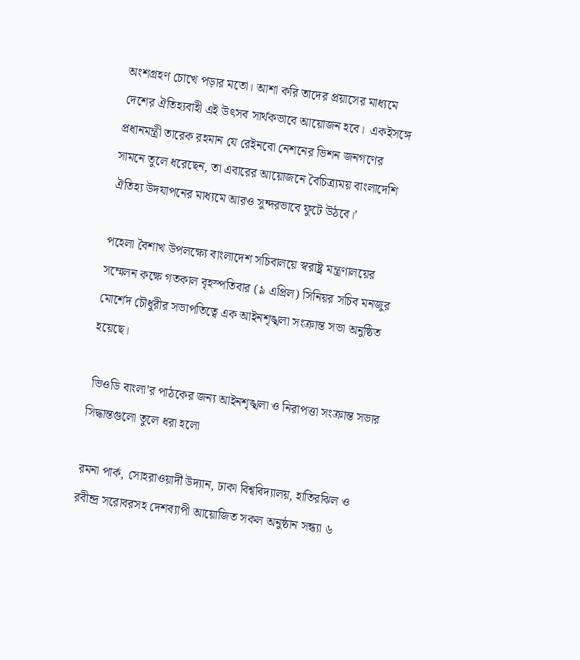অংশগ্রহণ চোখে পড়ার মতো। আশা করি তাদের প্রয়াসের মাধ্যমে দেশের ঐতিহ্যবাহী এই উৎসব সার্থকভাবে আয়োজন হবে।  একইসঙ্গে প্রধানমন্ত্রী তারেক রহমান যে রেইনবো নেশনের ভিশন জনগণের সামনে তুলে ধরেছেন, তা এবারের আয়োজনে বৈচিত্র্যময় বাংলাদেশি ঐতিহ্য উদযাপনের মাধ্যমে আরও সুন্দরভাবে ফুটে উঠবে।’

পহেলা বৈশাখ উপলক্ষ্যে বাংলাদেশ সচিবালয়ে স্বরাষ্ট্র মন্ত্রণালয়ের সম্মেলন কক্ষে গতকাল বৃহস্পতিবার (৯ এপ্রিল) সিনিয়র সচিব মনজুর মোর্শেদ চৌধুরীর সভাপতিত্বে এক আইনশৃঙ্খলা সংক্রান্ত সভা অনুষ্ঠিত হয়েছে।

 ভিওডি বাংলা’র পাঠকের জন্য আইনশৃঙ্খলা ও নিরাপত্তা সংক্রান্ত সভার সিদ্ধান্তগুলো তুলে ধরা হলো

রমনা পার্ক, সোহরাওয়ার্দী উদ্যান, ঢাকা বিশ্ববিদ্যালয়, হাতিরঝিল ও রবীন্দ্র সরোবরসহ দেশব্যাপী আয়োজিত সকল অনুষ্ঠান সন্ধ্যা ৬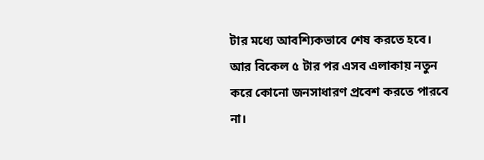টার মধ্যে আবশ্যিকভাবে শেষ করতে হবে।  আর বিকেল ৫ টার পর এসব এলাকায় নতুন করে কোনো জনসাধারণ প্রবেশ করতে পারবে না।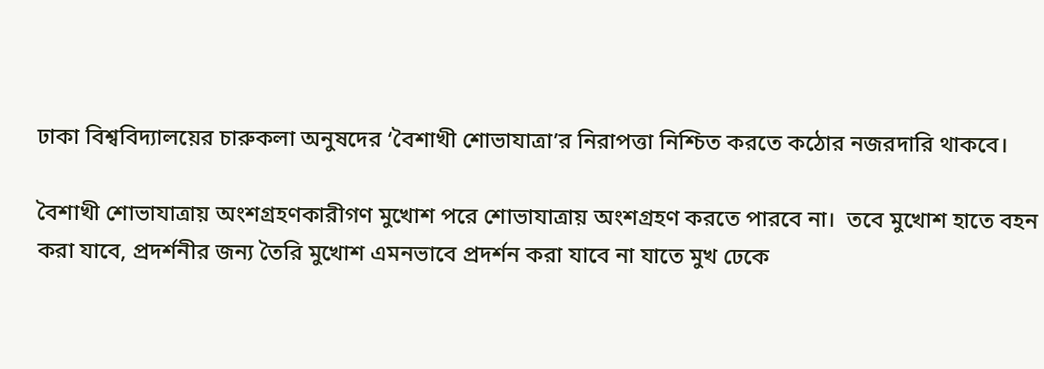ঢাকা বিশ্ববিদ্যালয়ের চারুকলা অনুষদের ‘বৈশাখী শোভাযাত্রা’র নিরাপত্তা নিশ্চিত করতে কঠোর নজরদারি থাকবে।

বৈশাখী শোভাযাত্রায় অংশগ্রহণকারীগণ মুখোশ পরে শোভাযাত্রায় অংশগ্রহণ করতে পারবে না।  তবে মুখোশ হাতে বহন করা যাবে, প্রদর্শনীর জন্য তৈরি মুখোশ এমনভাবে প্রদর্শন করা যাবে না যাতে মুখ ঢেকে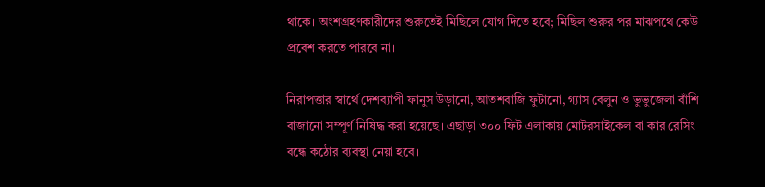থাকে। অংশগ্রহণকারীদের শুরুতেই মিছিলে যোগ দিতে হবে; মিছিল শুরুর পর মাঝপথে কেউ প্রবেশ করতে পারবে না।

নিরাপত্তার স্বার্থে দেশব্যাপী ফানুস উড়ানো, আতশবাজি ফুটানো, গ্যাস বেলুন ও ভুভুজেলা বাঁশি বাজানো সম্পূর্ণ নিষিদ্ধ করা হয়েছে। এছাড়া ৩০০ ফিট এলাকায় মোটরসাইকেল বা কার রেসিং বন্ধে কঠোর ব্যবস্থা নেয়া হবে।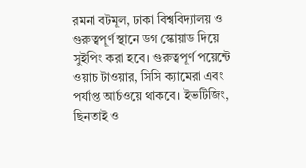রমনা বটমূল, ঢাকা বিশ্ববিদ্যালয় ও গুরুত্বপূর্ণ স্থানে ডগ স্কোয়াড দিয়ে সুইপিং করা হবে। গুরুত্বপূর্ণ পয়েন্টে ওয়াচ টাওয়ার, সিসি ক্যামেরা এবং পর্যাপ্ত আর্চওয়ে থাকবে। ইভটিজিং, ছিনতাই ও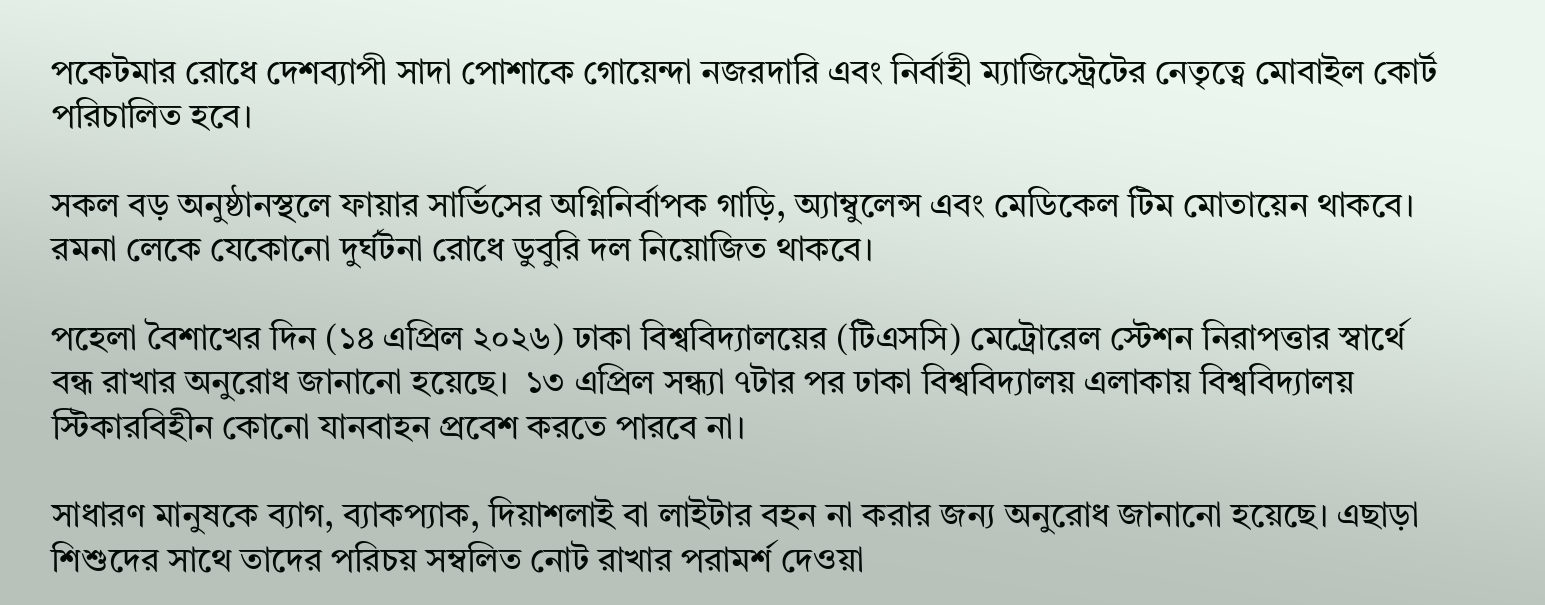পকেটমার রোধে দেশব্যাপী সাদা পোশাকে গোয়েন্দা নজরদারি এবং নির্বাহী ম্যাজিস্ট্রেটের নেতৃত্বে মোবাইল কোর্ট পরিচালিত হবে।

সকল বড় অনুষ্ঠানস্থলে ফায়ার সার্ভিসের অগ্নিনির্বাপক গাড়ি, অ্যাম্বুলেন্স এবং মেডিকেল টিম মোতায়েন থাকবে। রমনা লেকে যেকোনো দুর্ঘটনা রোধে ডুবুরি দল নিয়োজিত থাকবে।

পহেলা বৈশাখের দিন (১৪ এপ্রিল ২০২৬) ঢাকা বিশ্ববিদ্যালয়ের (টিএসসি) মেট্রোরেল স্টেশন নিরাপত্তার স্বার্থে বন্ধ রাখার অনুরোধ জানানো হয়েছে।  ১৩ এপ্রিল সন্ধ্যা ৭টার পর ঢাকা বিশ্ববিদ্যালয় এলাকায় বিশ্ববিদ্যালয় স্টিকারবিহীন কোনো যানবাহন প্রবেশ করতে পারবে না।

সাধারণ মানুষকে ব্যাগ, ব্যাকপ্যাক, দিয়াশলাই বা লাইটার বহন না করার জন্য অনুরোধ জানানো হয়েছে। এছাড়া শিশুদের সাথে তাদের পরিচয় সম্বলিত নোট রাখার পরামর্শ দেওয়া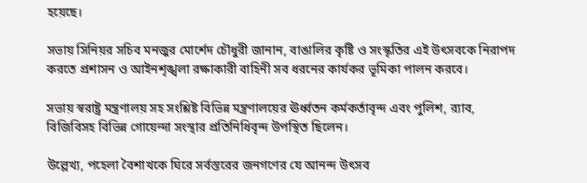হয়েছে।

সভায় সিনিয়র সচিব মনজুর মোর্শেদ চৌধুরী জানান, বাঙালির কৃষ্টি ও সংস্কৃতির এই উৎসবকে নিরাপদ করতে প্রশাসন ও আইনশৃঙ্খলা রক্ষাকারী বাহিনী সব ধরনের কার্যকর ভূমিকা পালন করবে।

সভায় স্বরাষ্ট্র মন্ত্রণালয় সহ সংশ্লিষ্ট বিভিন্ন মন্ত্রণালয়ের ঊর্ধ্বতন কর্মকর্তাবৃন্দ এবং পুলিশ, র‍্যাব, বিজিবিসহ বিভিন্ন গোয়েন্দা সংস্থার প্রতিনিধিবৃন্দ উপস্থিত ছিলেন।

উল্লেখ্য, পহেলা বৈশাখকে ঘিরে সর্বস্তরের জনগণের যে আনন্দ উৎসব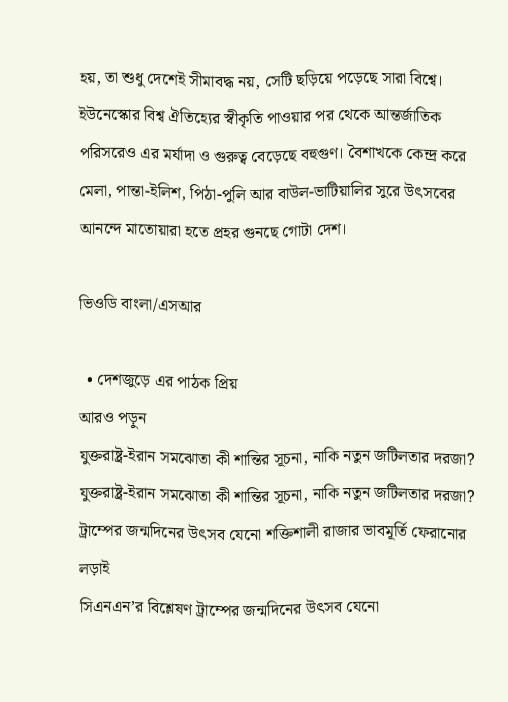হয়, তা শুধু দেশেই সীমাবদ্ধ নয়, সেটি ছড়িয়ে পড়েছে সারা বিশ্বে। ইউনেস্কোর বিশ্ব ঐতিহ্যের স্বীকৃতি পাওয়ার পর থেকে আন্তর্জাতিক পরিসরেও এর মর্যাদা ও গুরুত্ব বেড়েছে বহুগুণ। বৈশাখকে কেন্দ্র করে মেলা, পান্তা-ইলিশ, পিঠা-পুলি আর বাউল-ভাটিয়ালির সুরে উৎসবের আনন্দে মাতোয়ারা হতে প্রহর গুনছে গোটা দেশ।

ভিওডি বাংলা/এসআর

  • দেশজুড়ে এর পাঠক প্রিয়
আরও পড়ুন
যুক্তরাষ্ট্র-ইরান সমঝোতা কী শান্তির সূচনা, নাকি নতুন জটিলতার দরজা?
যুক্তরাষ্ট্র-ইরান সমঝোতা কী শান্তির সূচনা, নাকি নতুন জটিলতার দরজা?
ট্রাম্পের জন্মদিনের উৎসব যেনো শক্তিশালী রাজার ভাবমূর্তি ফেরানোর লড়াই
সিএনএন’র বিশ্লেষণ ট্রাম্পের জন্মদিনের উৎসব যেনো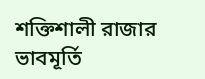শক্তিশালী রাজার ভাবমূর্তি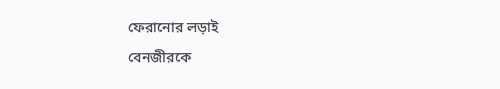ফেরানোর লড়াই
বেনজীরকে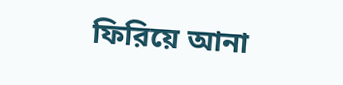ফিরিয়ে আনা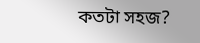কতটা সহজ?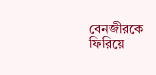বেনজীরকে ফিরিয়ে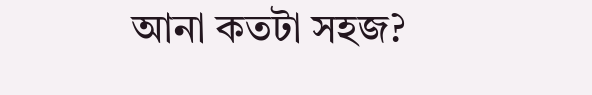আনা কতটা সহজ?